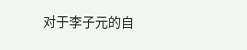对于李子元的自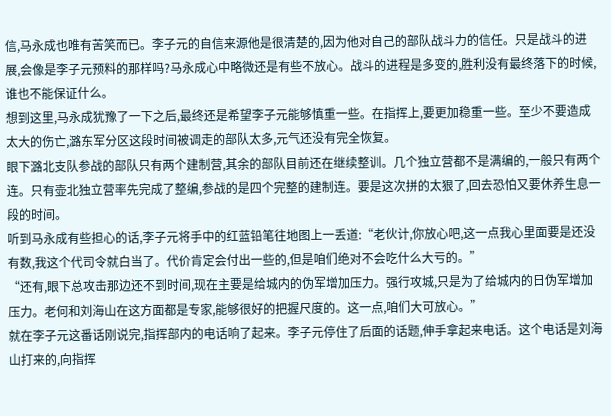信,马永成也唯有苦笑而已。李子元的自信来源他是很清楚的,因为他对自己的部队战斗力的信任。只是战斗的进展,会像是李子元预料的那样吗?马永成心中略微还是有些不放心。战斗的进程是多变的,胜利没有最终落下的时候,谁也不能保证什么。
想到这里,马永成犹豫了一下之后,最终还是希望李子元能够慎重一些。在指挥上,要更加稳重一些。至少不要造成太大的伤亡,潞东军分区这段时间被调走的部队太多,元气还没有完全恢复。
眼下潞北支队参战的部队只有两个建制营,其余的部队目前还在继续整训。几个独立营都不是满编的,一般只有两个连。只有壶北独立营率先完成了整编,参战的是四个完整的建制连。要是这次拼的太狠了,回去恐怕又要休养生息一段的时间。
听到马永成有些担心的话,李子元将手中的红蓝铅笔往地图上一丢道:“老伙计,你放心吧,这一点我心里面要是还没有数,我这个代司令就白当了。代价肯定会付出一些的,但是咱们绝对不会吃什么大亏的。”
“还有,眼下总攻击那边还不到时间,现在主要是给城内的伪军增加压力。强行攻城,只是为了给城内的日伪军增加压力。老何和刘海山在这方面都是专家,能够很好的把握尺度的。这一点,咱们大可放心。”
就在李子元这番话刚说完,指挥部内的电话响了起来。李子元停住了后面的话题,伸手拿起来电话。这个电话是刘海山打来的,向指挥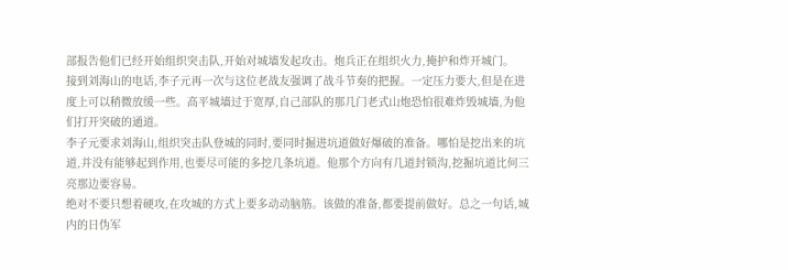部报告他们已经开始组织突击队,开始对城墙发起攻击。炮兵正在组织火力,掩护和炸开城门。
接到刘海山的电话,李子元再一次与这位老战友强调了战斗节奏的把握。一定压力要大,但是在进度上可以稍微放缓一些。高平城墙过于宽厚,自己部队的那几门老式山炮恐怕很难炸毁城墙,为他们打开突破的通道。
李子元要求刘海山,组织突击队登城的同时,要同时掘进坑道做好爆破的准备。哪怕是挖出来的坑道,并没有能够起到作用,也要尽可能的多挖几条坑道。他那个方向有几道封锁沟,挖掘坑道比何三亮那边要容易。
绝对不要只想着硬攻,在攻城的方式上要多动动脑筋。该做的准备,都要提前做好。总之一句话,城内的日伪军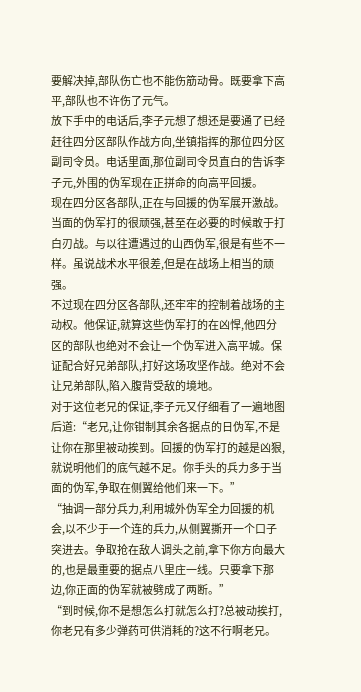要解决掉,部队伤亡也不能伤筋动骨。既要拿下高平,部队也不许伤了元气。
放下手中的电话后,李子元想了想还是要通了已经赶往四分区部队作战方向,坐镇指挥的那位四分区副司令员。电话里面,那位副司令员直白的告诉李子元,外围的伪军现在正拼命的向高平回援。
现在四分区各部队,正在与回援的伪军展开激战。当面的伪军打的很顽强,甚至在必要的时候敢于打白刃战。与以往遭遇过的山西伪军,很是有些不一样。虽说战术水平很差,但是在战场上相当的顽强。
不过现在四分区各部队,还牢牢的控制着战场的主动权。他保证,就算这些伪军打的在凶悍,他四分区的部队也绝对不会让一个伪军进入高平城。保证配合好兄弟部队,打好这场攻坚作战。绝对不会让兄弟部队,陷入腹背受敌的境地。
对于这位老兄的保证,李子元又仔细看了一遍地图后道:“老兄,让你钳制其余各据点的日伪军,不是让你在那里被动挨到。回援的伪军打的越是凶狠,就说明他们的底气越不足。你手头的兵力多于当面的伪军,争取在侧翼给他们来一下。”
“抽调一部分兵力,利用城外伪军全力回援的机会,以不少于一个连的兵力,从侧翼撕开一个口子突进去。争取抢在敌人调头之前,拿下你方向最大的,也是最重要的据点八里庄一线。只要拿下那边,你正面的伪军就被劈成了两断。”
“到时候,你不是想怎么打就怎么打?总被动挨打,你老兄有多少弹药可供消耗的?这不行啊老兄。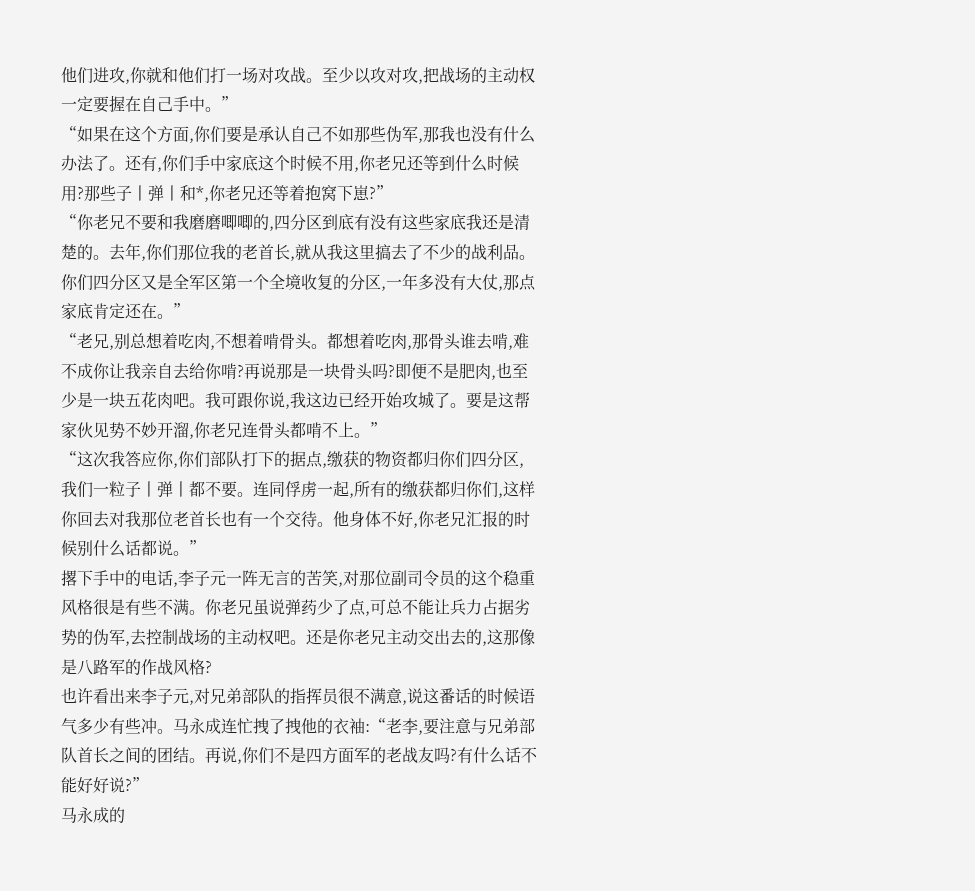他们进攻,你就和他们打一场对攻战。至少以攻对攻,把战场的主动权一定要握在自己手中。”
“如果在这个方面,你们要是承认自己不如那些伪军,那我也没有什么办法了。还有,你们手中家底这个时候不用,你老兄还等到什么时候用?那些子丨弹丨和*,你老兄还等着抱窝下崽?”
“你老兄不要和我磨磨唧唧的,四分区到底有没有这些家底我还是清楚的。去年,你们那位我的老首长,就从我这里搞去了不少的战利品。你们四分区又是全军区第一个全境收复的分区,一年多没有大仗,那点家底肯定还在。”
“老兄,别总想着吃肉,不想着啃骨头。都想着吃肉,那骨头谁去啃,难不成你让我亲自去给你啃?再说那是一块骨头吗?即便不是肥肉,也至少是一块五花肉吧。我可跟你说,我这边已经开始攻城了。要是这帮家伙见势不妙开溜,你老兄连骨头都啃不上。”
“这次我答应你,你们部队打下的据点,缴获的物资都归你们四分区,我们一粒子丨弹丨都不要。连同俘虏一起,所有的缴获都归你们,这样你回去对我那位老首长也有一个交待。他身体不好,你老兄汇报的时候别什么话都说。”
撂下手中的电话,李子元一阵无言的苦笑,对那位副司令员的这个稳重风格很是有些不满。你老兄虽说弹药少了点,可总不能让兵力占据劣势的伪军,去控制战场的主动权吧。还是你老兄主动交出去的,这那像是八路军的作战风格?
也许看出来李子元,对兄弟部队的指挥员很不满意,说这番话的时候语气多少有些冲。马永成连忙拽了拽他的衣袖:“老李,要注意与兄弟部队首长之间的团结。再说,你们不是四方面军的老战友吗?有什么话不能好好说?”
马永成的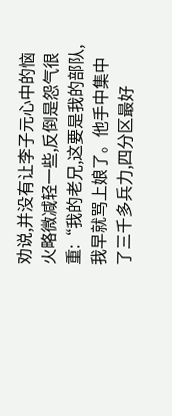劝说,并没有让李子元心中的恼火略微减轻一些,反倒是怨气很重:“我的老兄,这要是我的部队,我早就骂上娘了。他手中集中了三千多兵力,四分区最好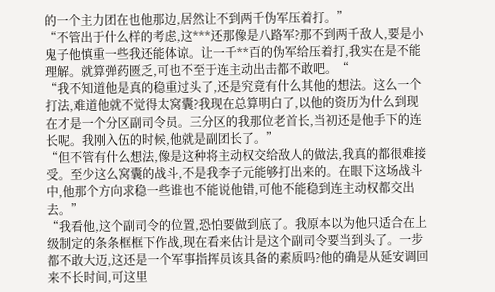的一个主力团在也他那边,居然让不到两千伪军压着打。”
“不管出于什么样的考虑,这***还那像是八路军?那不到两千敌人,要是小鬼子他慎重一些我还能体谅。让一千**百的伪军给压着打,我实在是不能理解。就算弹药匮乏,可也不至于连主动出击都不敢吧。“
“我不知道他是真的稳重过头了,还是究竟有什么其他的想法。这么一个打法,难道他就不觉得太窝囊?我现在总算明白了,以他的资历为什么到现在才是一个分区副司令员。三分区的我那位老首长,当初还是他手下的连长呢。我刚入伍的时候,他就是副团长了。”
“但不管有什么想法,像是这种将主动权交给敌人的做法,我真的都很难接受。至少这么窝囊的战斗,不是我李子元能够打出来的。在眼下这场战斗中,他那个方向求稳一些谁也不能说他错,可他不能稳到连主动权都交出去。”
“我看他,这个副司令的位置,恐怕要做到底了。我原本以为他只适合在上级制定的条条框框下作战,现在看来估计是这个副司令要当到头了。一步都不敢大迈,这还是一个军事指挥员该具备的素质吗?他的确是从延安调回来不长时间,可这里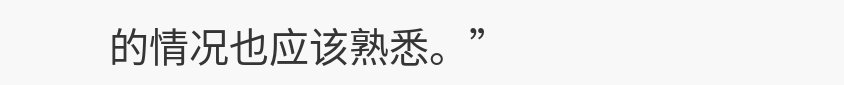的情况也应该熟悉。”